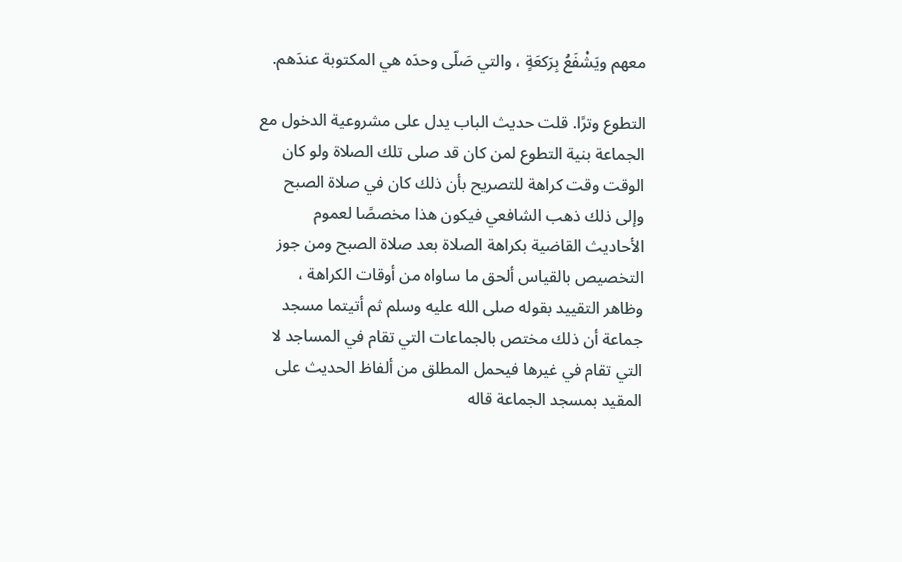معهم ويَشْفَعُ بِرَكعَةٍ ، والتي صَلّى وحدَه هي المكتوبة عندَهم.

التطوع وترًا. قلت حديث الباب يدل على مشروعية الدخول مع الجماعة بنية التطوع لمن كان قد صلى تلك الصلاة ولو كان الوقت وقت كراهة للتصريح بأن ذلك كان في صلاة الصبح وإلى ذلك ذهب الشافعي فيكون هذا مخصصًا لعموم الأحاديث القاضية بكراهة الصلاة بعد صلاة الصبح ومن جوز التخصيص بالقياس ألحق ما ساواه من أوقات الكراهة ، وظاهر التقييد بقوله صلى الله عليه وسلم ثم أتيتما مسجد جماعة أن ذلك مختص بالجماعات التي تقام في المساجد لا التي تقام في غيرها فيحمل المطلق من ألفاظ الحديث على المقيد بمسجد الجماعة قاله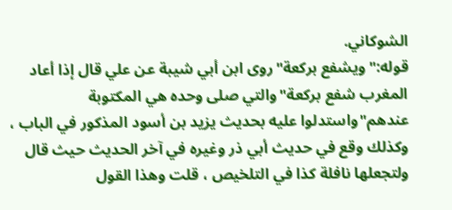الشوكاني.
قوله:"ويشفع بركعة"روى ابن أبي شيبة عن علي قال إذا أعاد المغرب شفع بركعة"والتي صلى وحده هي المكتوبة عندهم"واستدلوا عليه بحديث يزيد بن أسود المذكور في الباب ، وكذلك وقع في حديث أبي ذر وغيره في آخر الحديث حيث قال ولتجعلها نافلة كذا في التلخيص ، قلت وهذا القول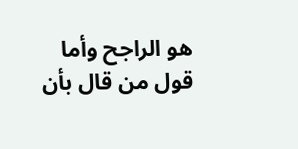هو الراجح وأما قول من قال بأن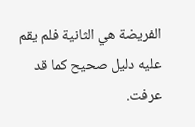الفريضة هي الثانية فلم يقم عليه دليل صحيح كما قد عرفت.